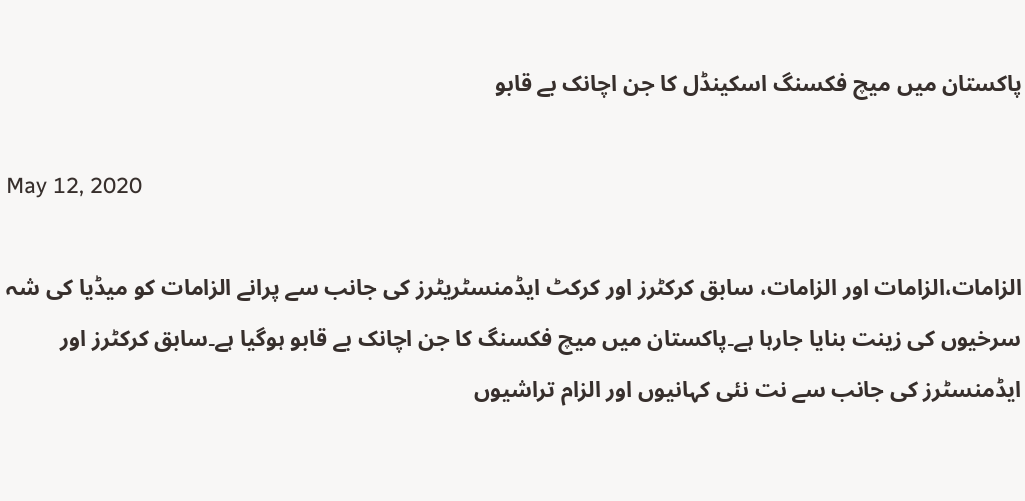پاکستان میں میچ فکسنگ اسکینڈل کا جن اچانک بے قابو

May 12, 2020

الزامات،الزامات اور الزامات، سابق کرکٹرز اور کرکٹ ایڈمنسٹریٹرز کی جانب سے پرانے الزامات کو میڈیا کی شہ سرخیوں کی زینت بنایا جارہا ہے۔پاکستان میں میچ فکسنگ کا جن اچانک بے قابو ہوگیا ہے۔سابق کرکٹرز اور ایڈمنسٹرز کی جانب سے نت نئی کہانیوں اور الزام تراشیوں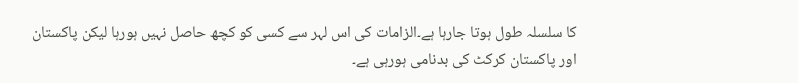کا سلسلہ طول ہوتا جارہا ہے۔الزامات کی اس لہر سے کسی کو کچھ حاصل نہیں ہورہا لیکن پاکستان اور پاکستان کرکٹ کی بدنامی ہورہی ہے۔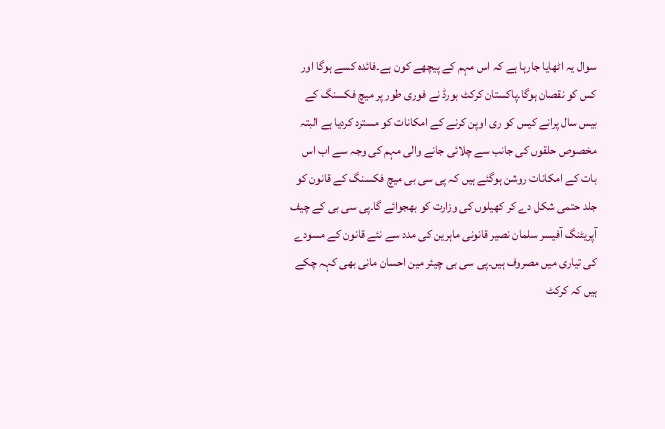سوال یہ اٹھایا جارہا ہے کہ اس مہم کے پیچھے کون ہے۔فائدہ کسے ہوگا اور کس کو نقصان ہوگا۔پاکستان کرکٹ بورڈ نے فوری طور پر میچ فکسنگ کے بیس سال پرانے کیس کو ری اوپن کرنے کے امکانات کو مسترد کردیا ہے البتہ مخصوص حلقوں کی جانب سے چلائی جانے والی مہم کی وجہ سے اب اس بات کے امکانات روشن ہوگئے ہیں کہ پی سی بی میچ فکسنگ کے قانون کو جلد حتمی شکل دے کر کھیلوں کی وزارت کو بھجوائے گا۔پی سی بی کے چیف آپریٹنگ آفیسر سلمان نصیر قانونی ماہرین کی مدد سے نئے قانون کے مسودے کی تیاری میں مصروف ہیں۔پی سی بی چیئر مین احسان مانی بھی کہہ چکے ہیں کہ کرکٹ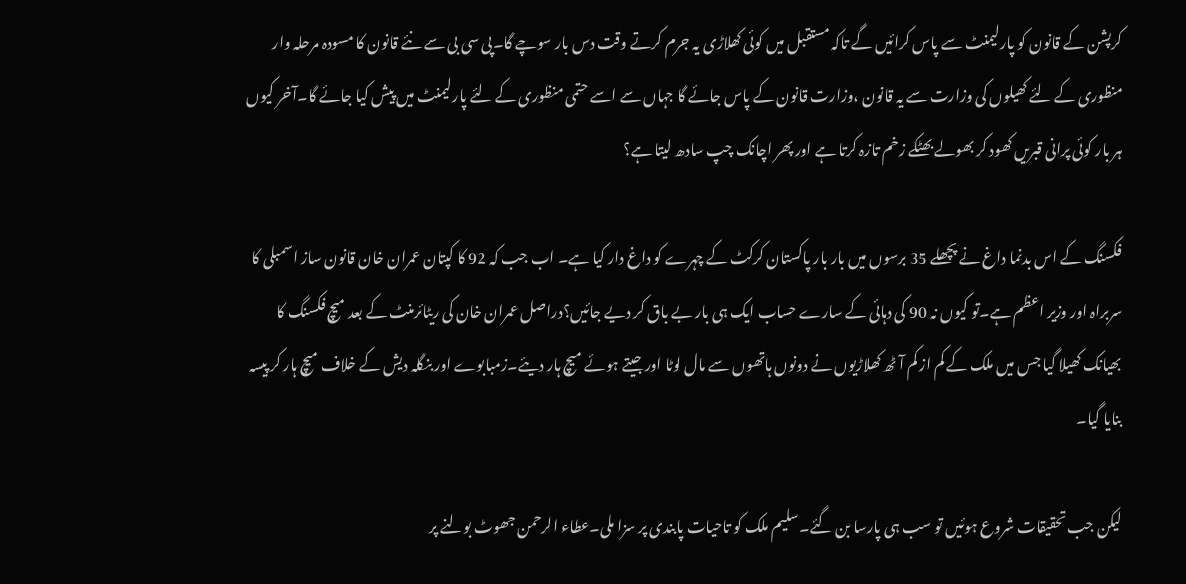کرپشن کے قانون کو پارلیمنٹ سے پاس کرائیں گے تاکہ مستقبل میں کوئی کھلاڑی یہ جرم کرتے وقت دس بار سوچے گا۔پی سی بی سے نئے قانون کا مسودہ مرحلہ وار منظوری کے لئے کھیلوں کی وزارت سے یہ قانون ،وزارت قانون کے پاس جائے گا جہاں سے اسے حتمی منظوری کے لئے پارلیمنٹ میں پیش کیا جائے گا۔آخر کیوں ہر بار کوئی پرانی قبریں کھود کر بھولے بھٹکے زخم تازہ کرتا ہے اور پھر اچانک چپ سادھ لیتا ہے؟

فکسنگ کے اس بدنما داغ نے پچھلے 35 برسوں میں بار بار پاکستان کرکٹ کے چہرے کو داغ دار کیا ہے۔ اب جب کہ 92 کا کپتان عمران خان قانون ساز اسمبلی کا سربراہ اور وزیر اعظم ہے۔تو کیوں نہ 90 کی دہائی کے سارے حساب ایک ہی بار بے باق کر دیے جائیں؟دراصل عمران خان کی ریٹائرمنٹ کے بعد میچ فکسنگ کا بھیانک کھیلا گیا جس میں ملک کے کم از کم آٹھ کھلاڑیوں نے دونوں ہاتھوں سے مال لوٹا اور جیتے ہوئے میچ ہار دیئے۔زمبابوے اور بنگلہ دیش کے خلاف میچ ہار کر پیسہ بنایا گیا۔

لیکن جب تحقیقات شروع ہوئیں تو سب ہی پارسا بن گئے۔سلیم ملک کو تاحیات پابندی پر سزا ملی۔عطاء الرحمن جھوٹ بولنے پر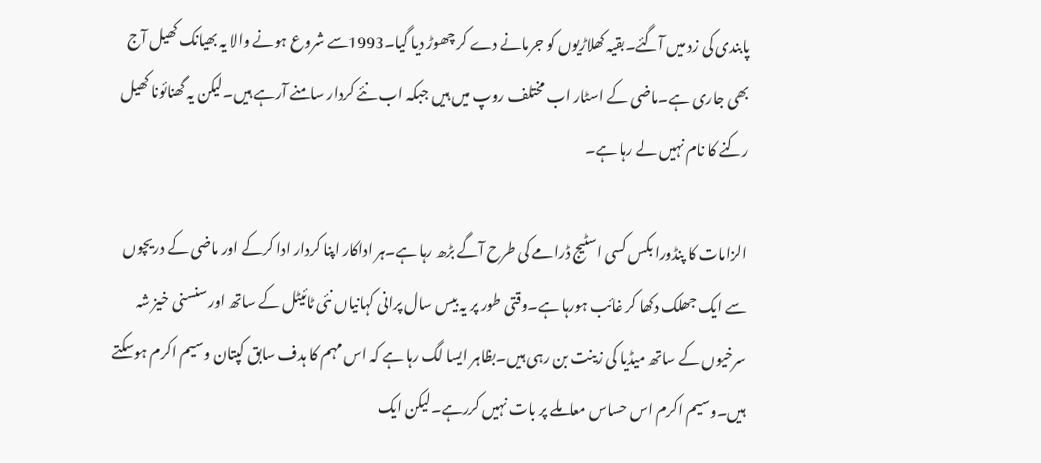پابندی کی زد میں آگئے۔بقیہ کھلاڑیوں کو جرمانے دے کر چھوڑ دیا گیا۔1993سے شروع ہونے والا یہ بھیانک کھیل آج بھی جاری ہے۔ماضی کے اسٹار اب مختلف روپ میں ہیں جبکہ اب نئے کردار سامنے آرہے ہیں۔لیکن یہ گھنائونا کھیل رکنے کا نام نہیں لے رہا ہے۔

الزامات کا پنڈورا بکس کسی اسٹیج ڈرامے کی طرح آگے بڑھ رہا ہے۔ہر اداکار اپنا کردار ادا کرکے اور ماضی کے دریچوں سے ایک جھلک دکھا کر غائب ہورہا ہے۔وقتی طور پر یہ بیس سال پرانی کہانیاں نئی ٹائیٹل کے ساتھ اور سنسنی خیز شہ سرخیوں کے ساتھ میڈیا کی زینت بن رہی ہیں۔بظاہر ایسا لگ رہا ہے کہ اس مہم کا ہدف سابق کپتان وسیم اکرم ہوسکتے ہیں۔وسیم اکرم اس حساس معاملے پر بات نہیں کررہے۔لیکن ایک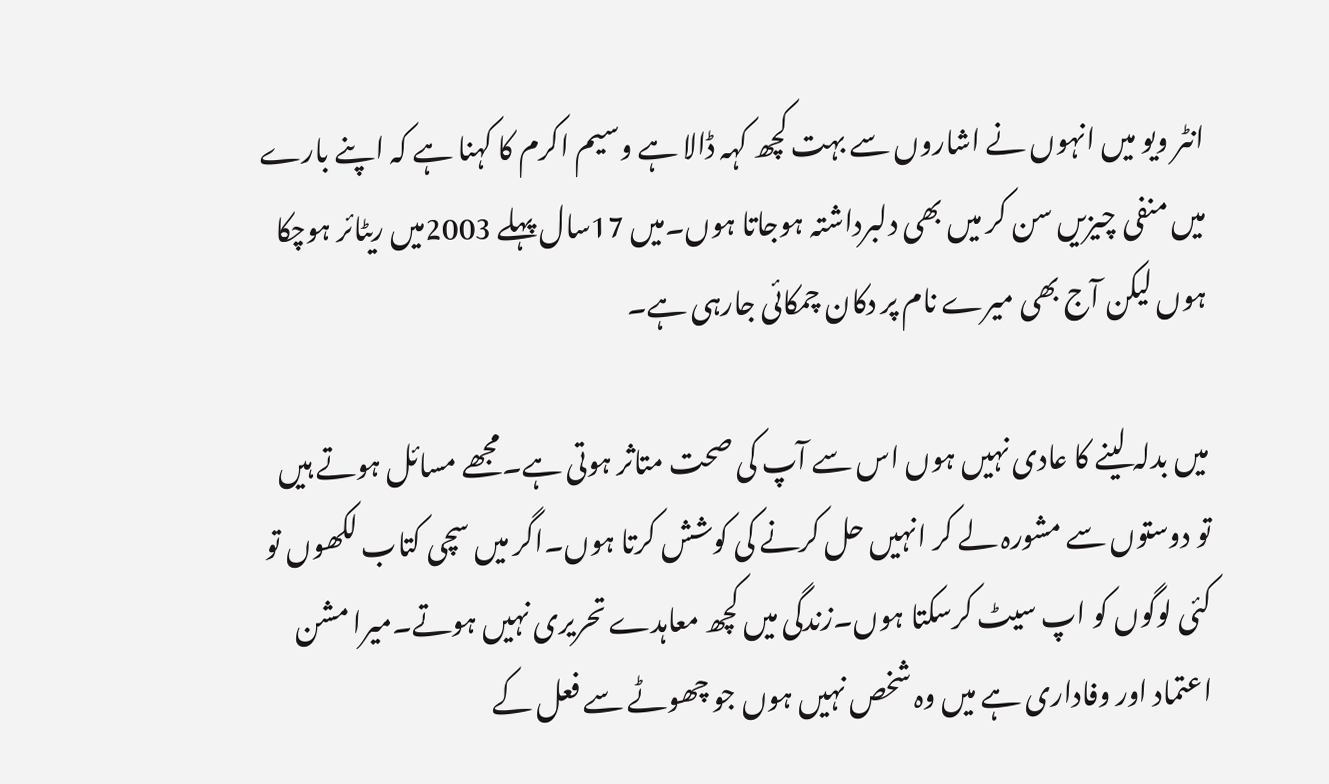انٹر ویو میں انہوں نے اشاروں سے بہت کچھ کہہ ڈالا ہے وسیم اکرم کا کہنا ہے کہ اپنے بارے میں منفی چیزیں سن کر میں بھی دلبرداشتہ ہوجاتا ہوں۔میں 17سال پہلے 2003میں ریٹائر ہوچکا ہوں لیکن آج بھی میرے نام پر دکان چمکائی جارہی ہے۔

میں بدلہ لینے کا عادی نہیں ہوں اس سے آپ کی صحت متاثر ہوتی ہے۔مجھے مسائل ہوتے ہیں تو دوستوں سے مشورہ لے کر انہیں حل کرنے کی کوشش کرتا ہوں۔اگر میں سچی کتاب لکھوں تو کئی لوگوں کو اپ سیٹ کرسکتا ہوں۔زندگی میں کچھ معاہدے تحریری نہیں ہوتے۔میرا مشن اعتماد اور وفاداری ہے میں وہ شخص نہیں ہوں جو چھوٹے سے فعل کے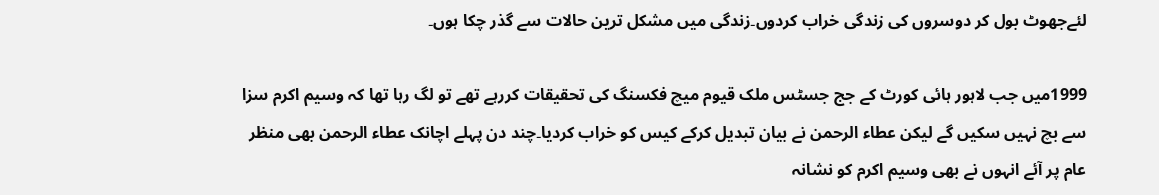لئےجھوٹ بول کر دوسروں کی زندگی خراب کردوں۔زندگی میں مشکل ترین حالات سے گذر چکا ہوں۔

1999میں جب لاہور ہائی کورٹ کے جج جسٹس ملک قیوم میچ فکسنگ کی تحقیقات کررہے تھے تو لگ رہا تھا کہ وسیم اکرم سزا سے بچ نہیں سکیں گے لیکن عطاء الرحمن نے بیان تبدیل کرکے کیس کو خراب کردیا۔چند دن پہلے اچانک عطاء الرحمن بھی منظر عام پر آئے انہوں نے بھی وسیم اکرم کو نشانہ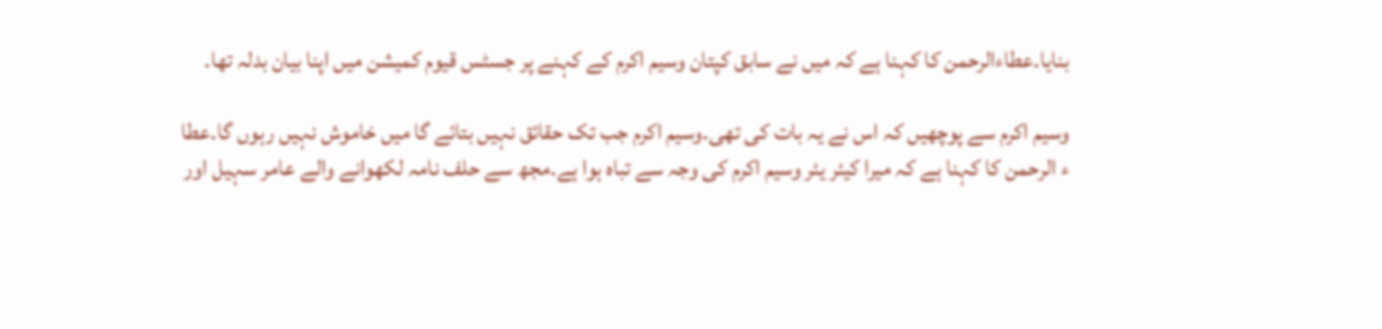بنایا۔عطاءالرحمن کا کہنا ہے کہ میں نے سابق کپتان وسیم اکرم کے کہنے پر جسٹس قیوم کمیشن میں اپنا بیان بدلہ تھا۔

وسیم اکرم سے پوچھیں کہ اس نے یہ بات کی تھی۔وسیم اکرم جب تک حقائق نہیں بتائے گا میں خاموش نہیں رہوں گا۔عطا ء الرحمن کا کہنا ہے کہ میرا کیئر یئر وسیم اکرم کی وجہ سے تباہ ہوا ہے۔مجھ سے حلف نامہ لکھوانے والے عامر سہیل اور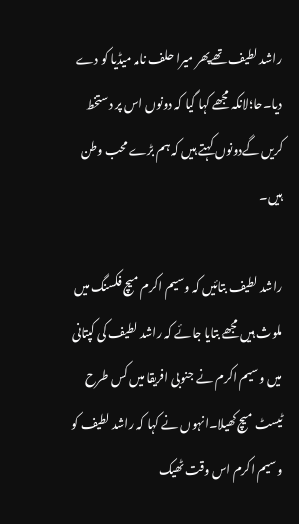راشد لطیف تھےپھر میرا حلف نامہ میڈیا کو دے دیا۔حا؛لانکہ مجھے کہا گیا کہ دونوں اس پر دستخط کریں گےدونوں کہتے ہیں کہ ہم بڑے محب وطن ہیں۔

راشد لطیف بتائیں کہ وسیم اکرم میچ فکسنگ میں ملوث ہیں مجھے بتایا جائے کہ راشد لطیف کی کپتانی میں وسیم اکرم نے جنوبی افریقا میں کس طرح ٹیسٹ میچ کھیلا۔انہوں نے کہا کہ راشد لطیف کو وسیم اکرم اس وقت ٹھیک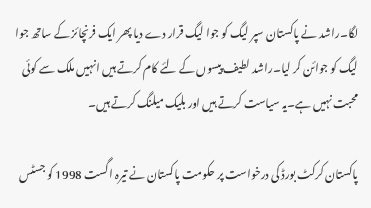لگا۔راشد نے پاکستان سپر لیگ کو جوا لیگ قرار دے دیا پھر ایک فرنچائز کے ساتھ جوا لیگ کو جوائن کر لیا۔راشد لطیف پیسوں کے لئے کام کرتے ہیں انہیں ملک سے کوئی محبت نہیں ہے۔یہ سیاست کرتے ہیں اور بلیک میلنگ کرتے ہیں۔

پاکستان کرکٹ بورڈ کی درخواست پر حکومت پاکستان نے تیرہ اگست 1998 کو جسٹس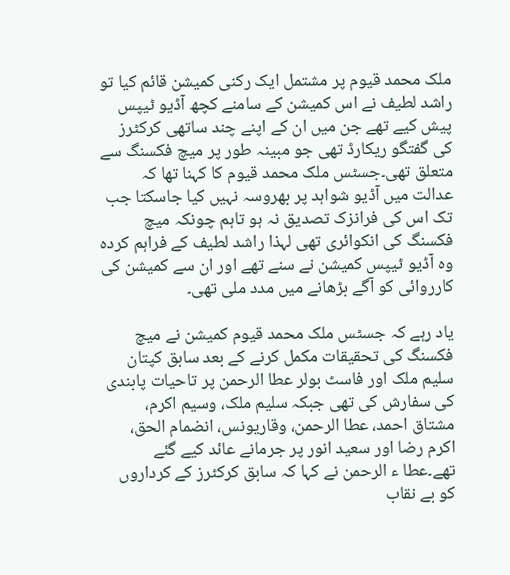ملک محمد قیوم پر مشتمل ایک رکنی کمیشن قائم کیا تو راشد لطیف نے اس کمیشن کے سامنے کچھ آڈیو ٹیپس پیش کیے تھے جن میں ان کے اپنے چند ساتھی کرکٹرز کی گفتگو ریکارڈ تھی جو مبینہ طور پر میچ فکسنگ سے متعلق تھی۔جسٹس ملک محمد قیوم کا کہنا تھا کہ عدالت میں آڈیو شواہد پر بھروسہ نہیں کیا جاسکتا جب تک اس کی فرانزک تصدیق نہ ہو تاہم چونکہ میچ فکسنگ کی انکوائری تھی لہذا راشد لطیف کے فراہم کردہ وہ آڈیو ٹیپس کمیشن نے سنے تھے اور ان سے کمیشن کی کارروائی کو آگے بڑھانے میں مدد ملی تھی۔

یاد رہے کہ جسٹس ملک محمد قیوم کمیشن نے میچ فکسنگ کی تحقیقات مکمل کرنے کے بعد سابق کپتان سلیم ملک اور فاسٹ بولر عطا الرحمن پر تاحیات پابندی کی سفارش کی تھی جبکہ سلیم ملک، وسیم اکرم، مشتاق احمد، عطا الرحمن، وقاریونس، انضمام الحق، اکرم رضا اور سعید انور پر جرمانے عائد کیے گئے تھے۔عطا ء الرحمن نے کہا کہ سابق کرکٹرز کے کرداروں کو بے نقاب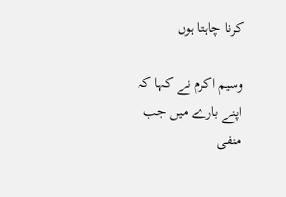کرنا چاہتا ہوں

وسیم اکرم نے کہا کہ اپنے بارے میں جب منفی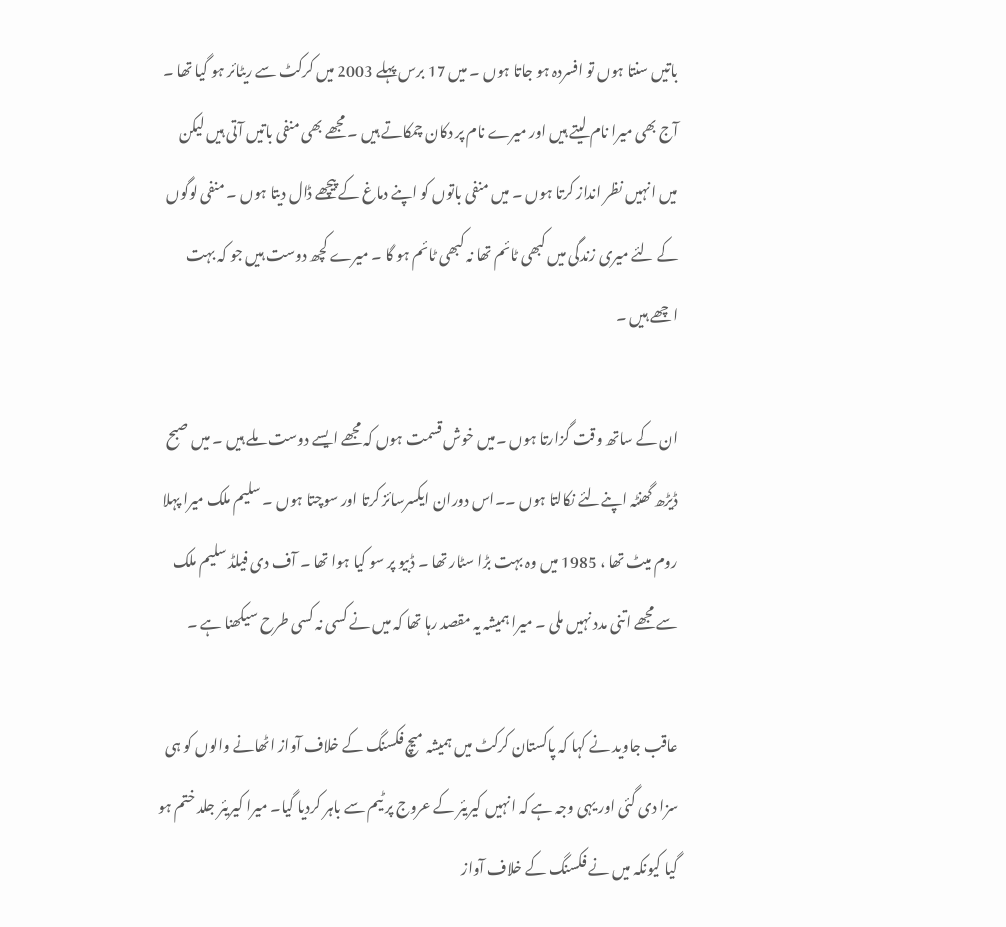باتیں سنتا ہوں تو افسردہ ہو جاتا ہوں ۔ میں 17 برس پہلے 2003 میں کرکٹ سے ریٹائر ہو گیا تھا ۔ آج بھی میرا نام لیتے ہیں اور میرے نام پر دکان چمکاتے ہیں ۔ مجھے بھی منفی باتیں آتی ہیں لیکن میں انہیں نظر انداز کرتا ہوں ۔ میں منفی باتوں کو اپنے دماغ کےپیچھے ڈال دیتا ہوں ۔ منفی لوگوں کے لئے میری زندگی میں کبھی ٹائم تھا نہ کبھی ٹائم ہو گا ۔ میرے کچھ دوست ہیں جو کہ بہت اچھے ہیں ۔

ان کے ساتھ وقت گزارتا ہوں ۔میں خوش قسمت ہوں کہ مجھے ایسے دوست ملے ہیں ۔ میں صبح ڈیڑھ گھنٹہ اپنےلئے نکالتا ہوں ۔۔اس دوران ایکسرسائز کرتا اور سوچتا ہوں ۔ سلیم ملک میرا پہلا روم میٹ تھا ، 1985 میں وہ بہت بڑا سٹار تھا ۔ ڈبیو پر سو کیا ہوا تھا ۔ آف دی فیلڈ سلیم ملک سے مجھے اتنی مدد نہیں ملی ۔ میرا ہمیشہ یہ مقصد رہا تھا کہ میں نے کسی نہ کسی طرح سیکھنا ہے ۔

عاقب جاوید نے کہا کہ پاکستان کرکٹ میں ہمیشہ میچ فکسنگ کے خلاف آواز اٹھانے والوں کو ہی سزا دی گئی اور یہی وجہ ہے کہ انہیں کیریئر کے عروج پر ٹیم سے باہر کردیا گیا۔ میرا کیریئر جلد ختم ہو گیا کیونکہ میں نے فکسنگ کے خلاف آواز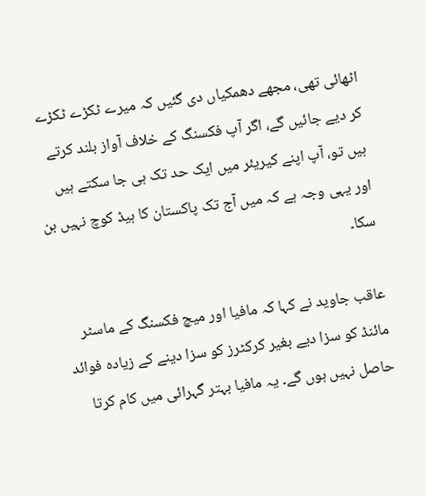اٹھائی تھی، مجھے دھمکیاں دی گئیں کہ میرے ٹکڑے ٹکڑے کر دیے جائیں گے، اگر آپ فکسنگ کے خلاف آواز بلند کرتے ہیں تو، آپ اپنے کیریئر میں ایک حد تک ہی جا سکتے ہیں اور یہی وجہ ہے کہ میں آج تک پاکستان کا ہیڈ کوچ نہیں بن سکا۔

عاقب جاوید نے کہا کہ مافیا اور میچ فکسنگ کے ماسٹر مائنڈ کو سزا دیے بغیر کرکٹرز کو سزا دینے کے زیادہ فوائد حاصل نہیں ہوں گے۔ یہ مافیا بہتر گہرائی میں کام کرتا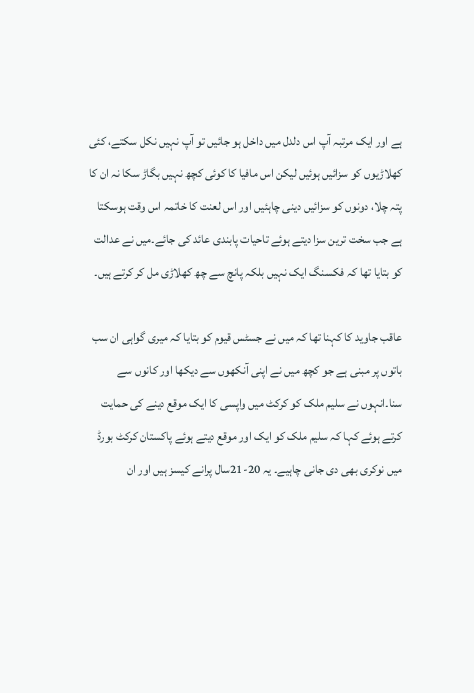ہے اور ایک مرتبہ آپ اس دلدل میں داخل ہو جائیں تو آپ نہیں نکل سکتے، کئی کھلاڑیوں کو سزائیں ہوئیں لیکن اس مافیا کا کوئی کچھ نہیں بگاڑ سکا نہ ان کا پتہ چلا، دونوں کو سزائیں دینی چاہئیں اور اس لعنت کا خاتمہ اس وقت ہوسکتا ہے جب سخت ترین سزا دیتے ہوئے تاحیات پابندی عائد کی جائے۔میں نے عدالت کو بتایا تھا کہ فکسنگ ایک نہیں بلکہ پانچ سے چھ کھلاڑی مل کر کرتے ہیں۔

عاقب جاوید کا کہنا تھا کہ میں نے جسٹس قیوم کو بتایا کہ میری گواہی ان سب باتوں پر مبنی ہے جو کچھ میں نے اپنی آنکھوں سے دیکھا اور کانوں سے سنا۔انہوں نے سلیم ملک کو کرکٹ میں واپسی کا ایک موقع دینے کی حمایت کرتے ہوئے کہا کہ سلیم ملک کو ایک اور موقع دیتے ہوئے پاکستان کرکٹ بورڈ میں نوکری بھی دی جانی چاہیے۔ یہ 20-21سال پرانے کیسز ہیں اور ان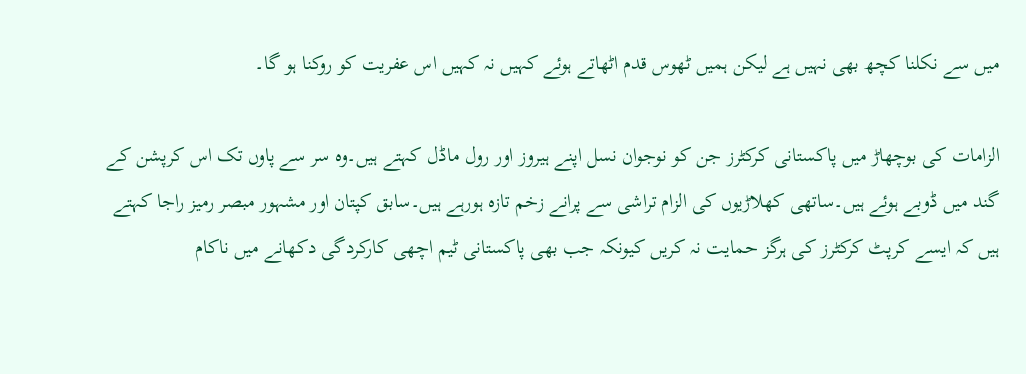میں سے نکلنا کچھ بھی نہیں ہے لیکن ہمیں ٹھوس قدم اٹھاتے ہوئے کہیں نہ کہیں اس عفریت کو روکنا ہو گا۔

الزامات کی بوچھاڑ میں پاکستانی کرکٹرز جن کو نوجوان نسل اپنے ہیروز اور رول ماڈل کہتے ہیں۔وہ سر سے پاوں تک اس کرپشن کے گند میں ڈوبے ہوئے ہیں۔ساتھی کھلاڑیوں کی الزام تراشی سے پرانے زخم تازہ ہورہے ہیں۔سابق کپتان اور مشہور مبصر رمیز راجا کہتے ہیں کہ ایسے کرپٹ کرکٹرز کی ہرگز حمایت نہ کریں کیونکہ جب بھی پاکستانی ٹیم اچھی کارکردگی دکھانے میں ناکام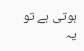ہوتی ہے تو یہ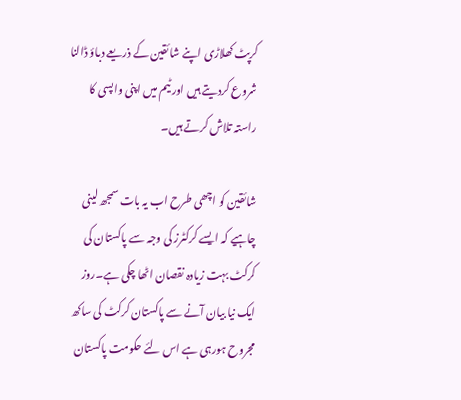کرپٹ کھلاڑی اپنے شائقین کے ذریعے دباؤ ڈالنا شروع کردیتے ہیں اور ٹیم میں اپنی واپسی کا راستہ تلاش کرتے ہیں۔

شائقین کو اچھی طرح اب یہ بات سمجھ لینی چاہیے کہ ایسے کرکٹرز کی وجہ سے پاکستان کی کرکٹ بہت زیادہ نقصان اٹھا چکی ہے۔روز ایک نیا بیان آنے سے پاکستان کرکٹ کی ساکھ مجروح ہورہی ہے اس لئے حکومت پاکستان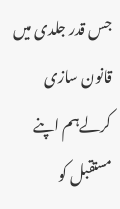جس قدر جلدی میں قانون سازی کرلےہم اپنے مستقبل کو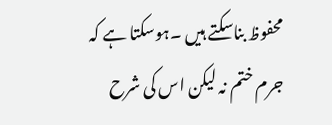محفوظ بناسکتے ہیں ۔ہوسکتا ہے کہ جرم ختم نہ لیکن اس کی شرح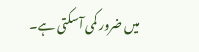میں ضرور کمی آسکتی ہے۔